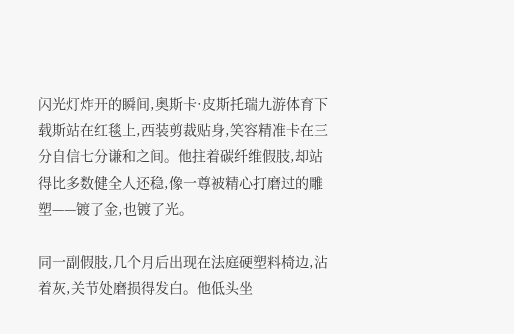闪光灯炸开的瞬间,奥斯卡·皮斯托瑞九游体育下载斯站在红毯上,西装剪裁贴身,笑容精准卡在三分自信七分谦和之间。他拄着碳纤维假肢,却站得比多数健全人还稳,像一尊被精心打磨过的雕塑——镀了金,也镀了光。

同一副假肢,几个月后出现在法庭硬塑料椅边,沾着灰,关节处磨损得发白。他低头坐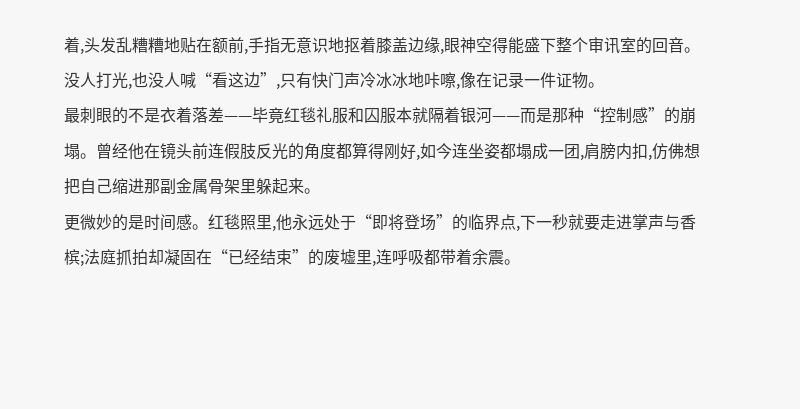着,头发乱糟糟地贴在额前,手指无意识地抠着膝盖边缘,眼神空得能盛下整个审讯室的回音。没人打光,也没人喊“看这边”,只有快门声冷冰冰地咔嚓,像在记录一件证物。
最刺眼的不是衣着落差——毕竟红毯礼服和囚服本就隔着银河——而是那种“控制感”的崩塌。曾经他在镜头前连假肢反光的角度都算得刚好,如今连坐姿都塌成一团,肩膀内扣,仿佛想把自己缩进那副金属骨架里躲起来。
更微妙的是时间感。红毯照里,他永远处于“即将登场”的临界点,下一秒就要走进掌声与香槟;法庭抓拍却凝固在“已经结束”的废墟里,连呼吸都带着余震。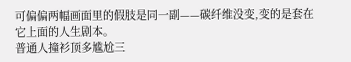可偏偏两幅画面里的假肢是同一副——碳纤维没变,变的是套在它上面的人生剧本。
普通人撞衫顶多尴尬三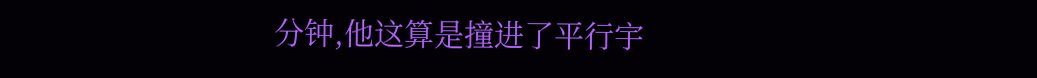分钟,他这算是撞进了平行宇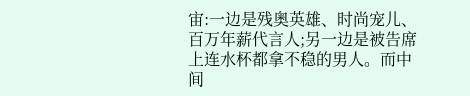宙:一边是残奥英雄、时尚宠儿、百万年薪代言人;另一边是被告席上连水杯都拿不稳的男人。而中间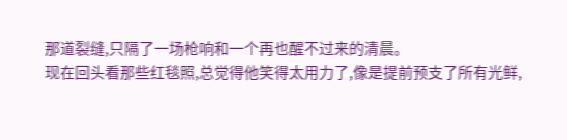那道裂缝,只隔了一场枪响和一个再也醒不过来的清晨。
现在回头看那些红毯照,总觉得他笑得太用力了,像是提前预支了所有光鲜,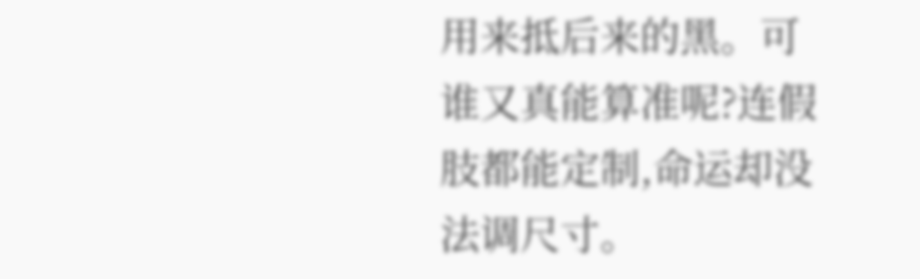用来抵后来的黑。可谁又真能算准呢?连假肢都能定制,命运却没法调尺寸。